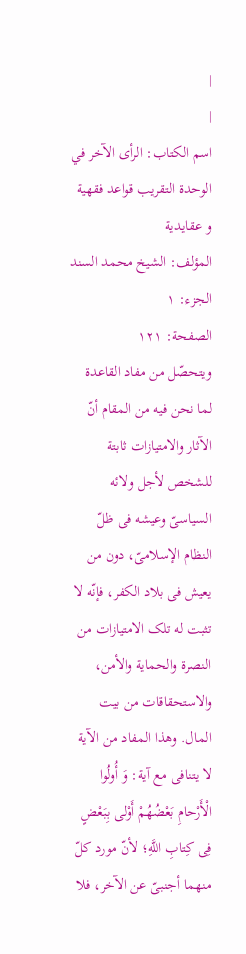|
|
اسم الکتاب: الرأى الآخر في الوحدة التقريب قواعد فقهية و عقايدية
المؤلف: الشیخ محمد السند
الجزء: ۱
الصفحة: ۱۲۱
ویتحصّل من مفاد القاعدة لما نحن فیه من المقام أنّ الآثار والامتیازات ثابتة للشخص لأجل ولائه السیاسیّ وعیشه فی ظلّ النظام الإسلامیّ، دون من یعیش فی بلاد الکفر، فإنّه لا تثبت له تلک الامتیازات من النصرة والحمایة والأمن، والاستحقاقات من بیت المال. وهذا المفاد من الآیة لا یتنافى مع آیة: وَ أُولُوا الْأَرْحامِ بَعْضُهُمْ أَوْلى بِبَعْضٍ فِی کِتابِ اللَّهِ؛ لأنّ مورد کلّ منهما أجنبیّ عن الآخر، فلا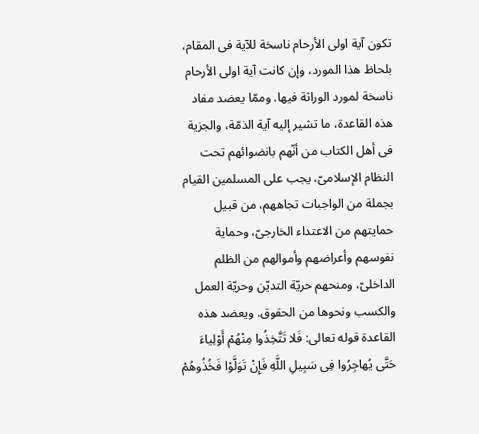تکون آیة اولی الأرحام ناسخة للآیة فی المقام، بلحاظ هذا المورد، وإن کانت آیة اولی الأرحام ناسخة لمورد الوراثة فیها. وممّا یعضد مفاد هذه القاعدة، ما تشیر إلیه آیة الذمّة، والجزیة فی أهل الکتاب من أنّهم بانضوائهم تحت النظام الإسلامیّ، یجب على المسلمین القیام بجملة من الواجبات تجاههم، من قبیل حمایتهم من الاعتداء الخارجیّ، وحمایة نفوسهم وأعراضهم وأموالهم من الظلم الداخلیّ، ومنحهم حریّة التدیّن وحریّة العمل والکسب ونحوها من الحقوق. ویعضد هذه القاعدة قوله تعالى: فَلا تَتَّخِذُوا مِنْهُمْ أَوْلِیاءَ حَتَّى یُهاجِرُوا فِی سَبِیلِ اللَّهِ فَإِنْ تَوَلَّوْا فَخُذُوهُمْ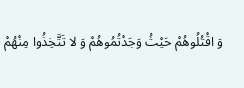وَ اقْتُلُوهُمْ حَیْثُ وَجَدْتُمُوهُمْ وَ لا تَتَّخِذُوا مِنْهُمْ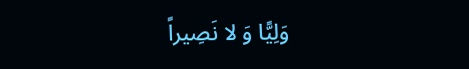وَلِیًّا وَ لا نَصِیراً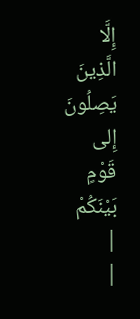إِلَّا الَّذِینَ یَصِلُونَ إِلى قَوْمٍ بَیْنَکُمْ
|
|